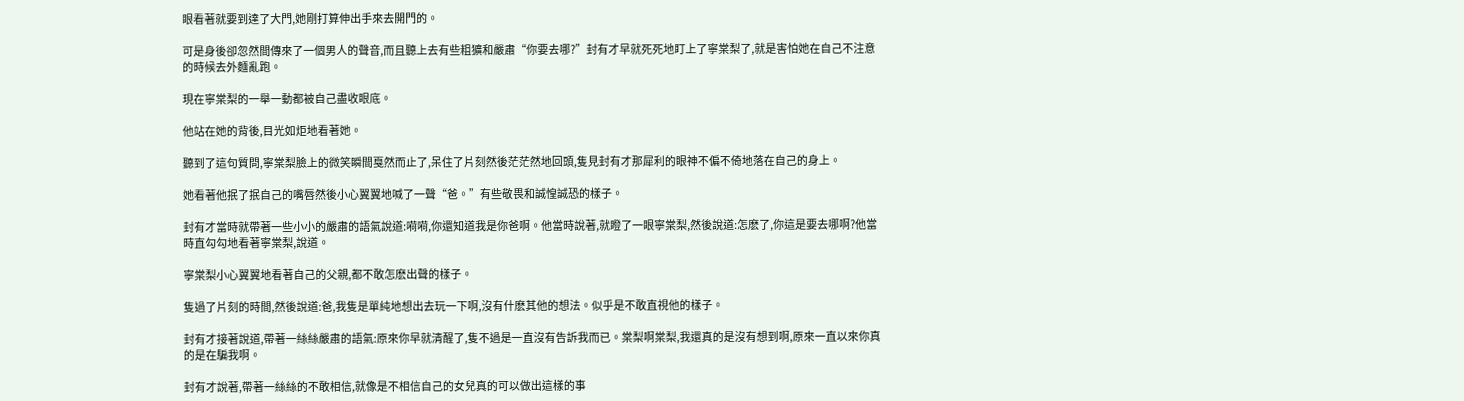眼看著就要到達了大門,她剛打算伸出手來去開門的。

可是身後卻忽然間傳來了一個男人的聲音,而且聽上去有些粗獷和嚴肅“你要去哪?”封有才早就死死地盯上了寧棠梨了,就是害怕她在自己不注意的時候去外麵亂跑。

現在寧棠梨的一舉一動都被自己盡收眼底。

他站在她的背後,目光如炬地看著她。

聽到了這句質問,寧棠梨臉上的微笑瞬間戛然而止了,呆住了片刻然後茫茫然地回頭,隻見封有才那犀利的眼神不偏不倚地落在自己的身上。

她看著他抿了抿自己的嘴唇然後小心翼翼地喊了一聲“爸。”有些敬畏和誠惶誠恐的樣子。

封有才當時就帶著一些小小的嚴肅的語氣說道:嗬嗬,你還知道我是你爸啊。他當時說著,就瞪了一眼寧棠梨,然後說道:怎麽了,你這是要去哪啊?他當時直勾勾地看著寧棠梨,說道。

寧棠梨小心翼翼地看著自己的父親,都不敢怎麽出聲的樣子。

隻過了片刻的時間,然後說道:爸,我隻是單純地想出去玩一下啊,沒有什麽其他的想法。似乎是不敢直視他的樣子。

封有才接著說道,帶著一絲絲嚴肅的語氣:原來你早就清醒了,隻不過是一直沒有告訴我而已。棠梨啊棠梨,我還真的是沒有想到啊,原來一直以來你真的是在騙我啊。

封有才說著,帶著一絲絲的不敢相信,就像是不相信自己的女兒真的可以做出這樣的事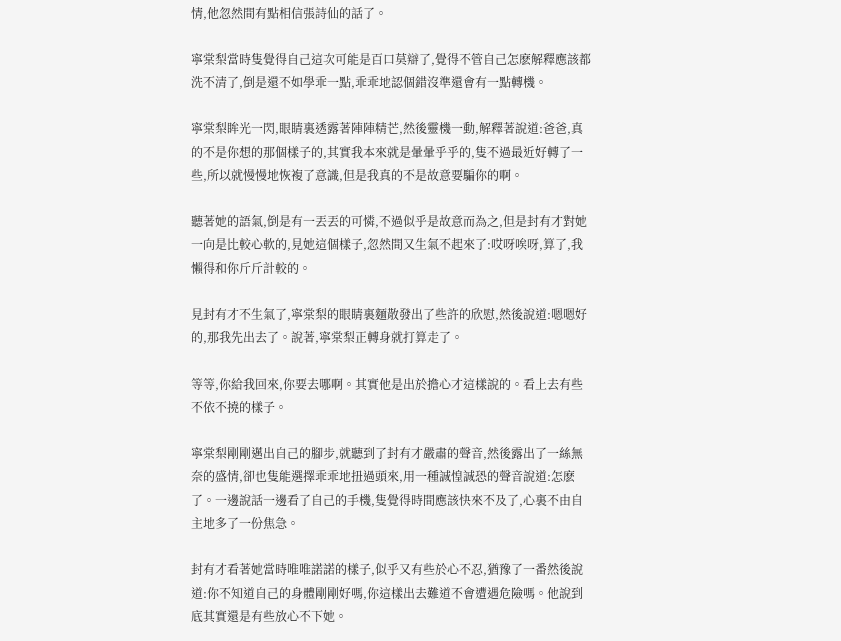情,他忽然間有點相信張詩仙的話了。

寧棠梨當時隻覺得自己這次可能是百口莫辯了,覺得不管自己怎麽解釋應該都洗不清了,倒是還不如學乖一點,乖乖地認個錯沒準還會有一點轉機。

寧棠梨眸光一閃,眼睛裏透露著陣陣精芒,然後靈機一動,解釋著說道:爸爸,真的不是你想的那個樣子的,其實我本來就是暈暈乎乎的,隻不過最近好轉了一些,所以就慢慢地恢複了意識,但是我真的不是故意要騙你的啊。

聽著她的語氣,倒是有一丟丟的可憐,不過似乎是故意而為之,但是封有才對她一向是比較心軟的,見她這個樣子,忽然間又生氣不起來了:哎呀唉呀,算了,我懶得和你斤斤計較的。

見封有才不生氣了,寧棠梨的眼睛裏麵散發出了些許的欣慰,然後說道:嗯嗯好的,那我先出去了。說著,寧棠梨正轉身就打算走了。

等等,你給我回來,你要去哪啊。其實他是出於擔心才這樣說的。看上去有些不依不撓的樣子。

寧棠梨剛剛邁出自己的腳步,就聽到了封有才嚴肅的聲音,然後露出了一絲無奈的盛情,卻也隻能選擇乖乖地扭過頭來,用一種誠惶誠恐的聲音說道:怎麽了。一邊說話一邊看了自己的手機,隻覺得時間應該快來不及了,心裏不由自主地多了一份焦急。

封有才看著她當時唯唯諾諾的樣子,似乎又有些於心不忍,猶豫了一番然後說道:你不知道自己的身體剛剛好嗎,你這樣出去難道不會遭遇危險嗎。他說到底其實還是有些放心不下她。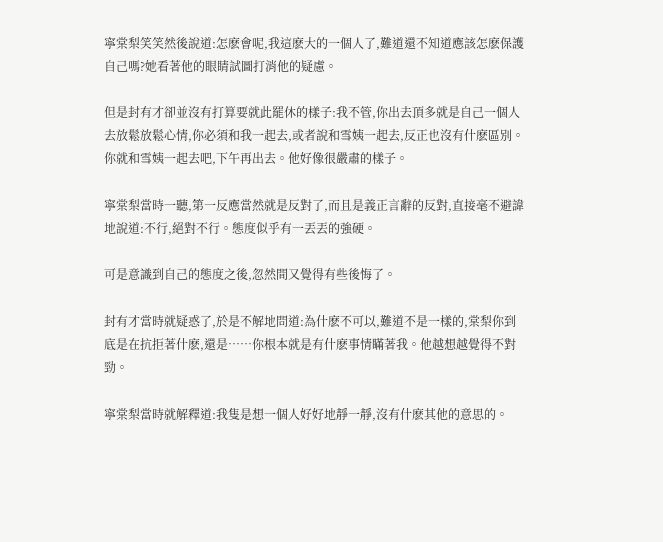寧棠梨笑笑然後說道:怎麽會呢,我這麽大的一個人了,難道還不知道應該怎麽保護自己嗎?她看著他的眼睛試圖打消他的疑慮。

但是封有才卻並沒有打算要就此罷休的樣子:我不管,你出去頂多就是自己一個人去放鬆放鬆心情,你必須和我一起去,或者說和雪姨一起去,反正也沒有什麽區別。你就和雪姨一起去吧,下午再出去。他好像很嚴肅的樣子。

寧棠梨當時一聽,第一反應當然就是反對了,而且是義正言辭的反對,直接毫不避諱地說道:不行,絕對不行。態度似乎有一丟丟的強硬。

可是意識到自己的態度之後,忽然間又覺得有些後悔了。

封有才當時就疑惑了,於是不解地問道:為什麽不可以,難道不是一樣的,棠梨你到底是在抗拒著什麽,還是……你根本就是有什麽事情瞞著我。他越想越覺得不對勁。

寧棠梨當時就解釋道:我隻是想一個人好好地靜一靜,沒有什麽其他的意思的。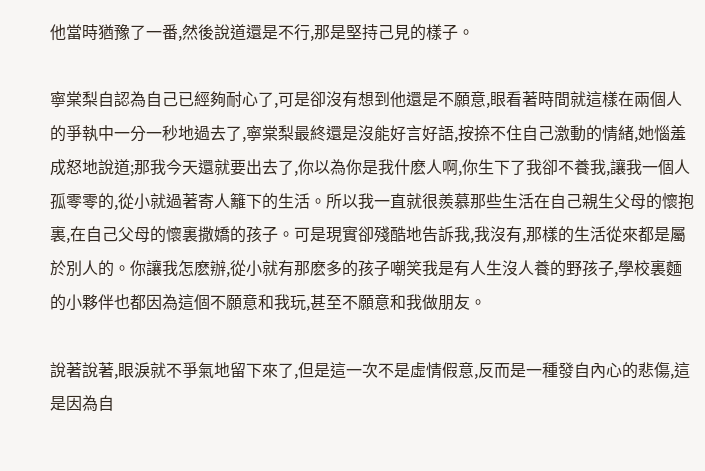他當時猶豫了一番,然後說道還是不行,那是堅持己見的樣子。

寧棠梨自認為自己已經夠耐心了,可是卻沒有想到他還是不願意,眼看著時間就這樣在兩個人的爭執中一分一秒地過去了,寧棠梨最終還是沒能好言好語,按捺不住自己激動的情緒,她惱羞成怒地說道;那我今天還就要出去了,你以為你是我什麽人啊,你生下了我卻不養我,讓我一個人孤零零的,從小就過著寄人籬下的生活。所以我一直就很羨慕那些生活在自己親生父母的懷抱裏,在自己父母的懷裏撒嬌的孩子。可是現實卻殘酷地告訴我,我沒有,那樣的生活從來都是屬於別人的。你讓我怎麽辦,從小就有那麽多的孩子嘲笑我是有人生沒人養的野孩子,學校裏麵的小夥伴也都因為這個不願意和我玩,甚至不願意和我做朋友。

說著說著,眼淚就不爭氣地留下來了,但是這一次不是虛情假意,反而是一種發自內心的悲傷,這是因為自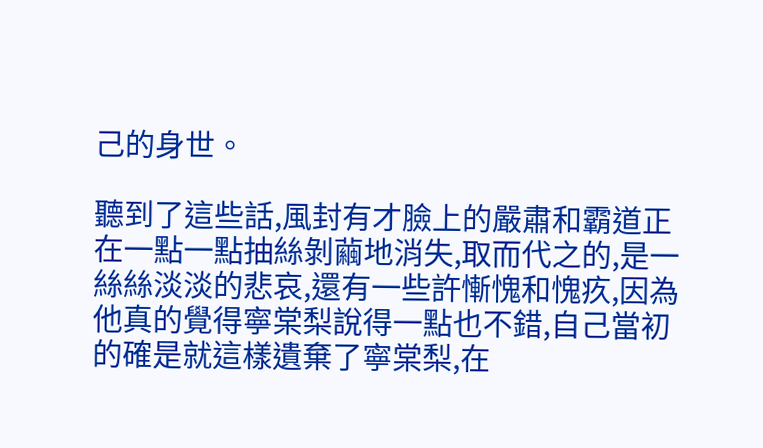己的身世。

聽到了這些話,風封有才臉上的嚴肅和霸道正在一點一點抽絲剝繭地消失,取而代之的,是一絲絲淡淡的悲哀,還有一些許慚愧和愧疚,因為他真的覺得寧棠梨說得一點也不錯,自己當初的確是就這樣遺棄了寧棠梨,在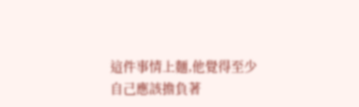這件事情上麵,他覺得至少自己應該擔負著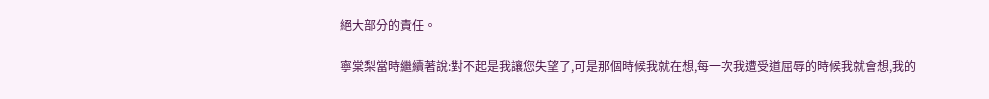絕大部分的責任。

寧棠梨當時繼續著說:對不起是我讓您失望了,可是那個時候我就在想,每一次我遭受道屈辱的時候我就會想,我的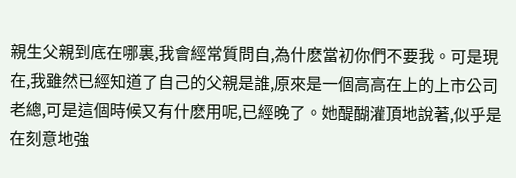親生父親到底在哪裏,我會經常質問自,為什麽當初你們不要我。可是現在,我雖然已經知道了自己的父親是誰,原來是一個高高在上的上市公司老總,可是這個時候又有什麽用呢,已經晚了。她醍醐灌頂地說著,似乎是在刻意地強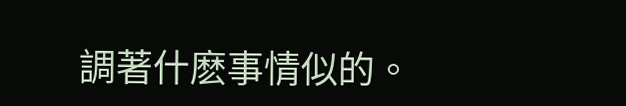調著什麽事情似的。